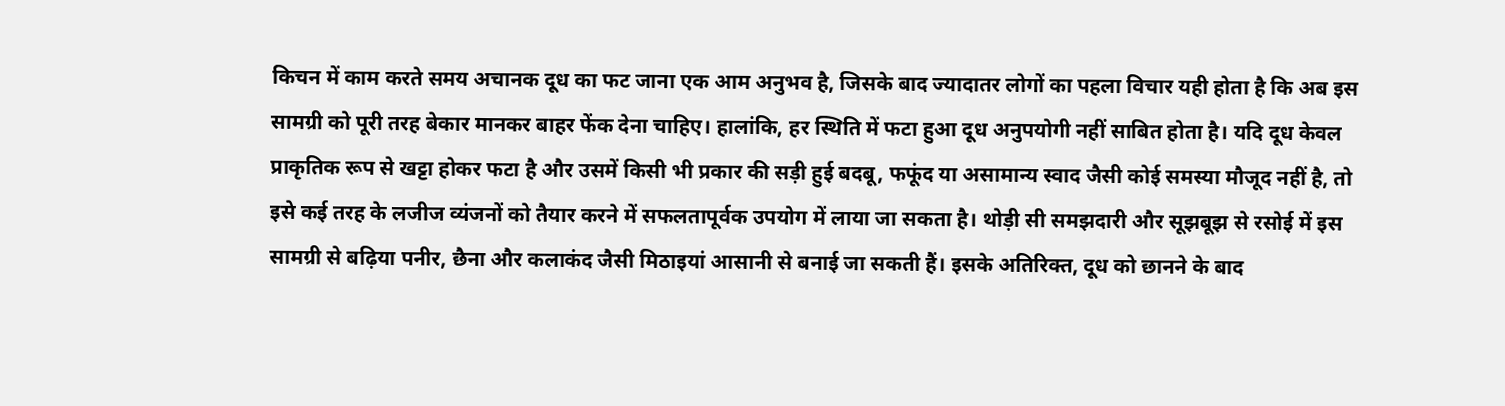किचन में काम करते समय अचानक दूध का फट जाना एक आम अनुभव है, जिसके बाद ज्यादातर लोगों का पहला विचार यही होता है कि अब इस सामग्री को पूरी तरह बेकार मानकर बाहर फेंक देना चाहिए। हालांकि, हर स्थिति में फटा हुआ दूध अनुपयोगी नहीं साबित होता है। यदि दूध केवल प्राकृतिक रूप से खट्टा होकर फटा है और उसमें किसी भी प्रकार की सड़ी हुई बदबू, फफूंद या असामान्य स्वाद जैसी कोई समस्या मौजूद नहीं है, तो इसे कई तरह के लजीज व्यंजनों को तैयार करने में सफलतापूर्वक उपयोग में लाया जा सकता है। थोड़ी सी समझदारी और सूझबूझ से रसोई में इस सामग्री से बढ़िया पनीर, छैना और कलाकंद जैसी मिठाइयां आसानी से बनाई जा सकती हैं। इसके अतिरिक्त, दूध को छानने के बाद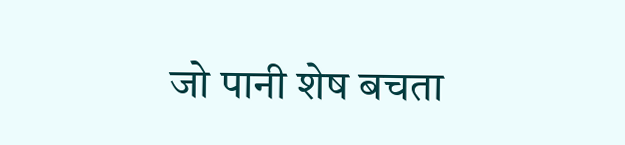जो पानी शेष बचता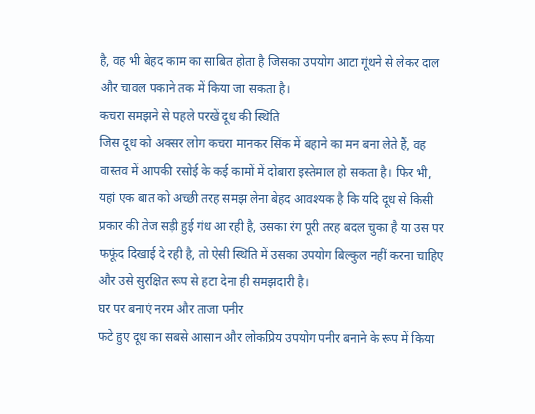है, वह भी बेहद काम का साबित होता है जिसका उपयोग आटा गूंथने से लेकर दाल और चावल पकाने तक में किया जा सकता है।
कचरा समझने से पहले परखें दूध की स्थिति
जिस दूध को अक्सर लोग कचरा मानकर सिंक में बहाने का मन बना लेते हैं, वह वास्तव में आपकी रसोई के कई कामों में दोबारा इस्तेमाल हो सकता है। फिर भी, यहां एक बात को अच्छी तरह समझ लेना बेहद आवश्यक है कि यदि दूध से किसी प्रकार की तेज सड़ी हुई गंध आ रही है, उसका रंग पूरी तरह बदल चुका है या उस पर फफूंद दिखाई दे रही है, तो ऐसी स्थिति में उसका उपयोग बिल्कुल नहीं करना चाहिए और उसे सुरक्षित रूप से हटा देना ही समझदारी है।
घर पर बनाएं नरम और ताजा पनीर
फटे हुए दूध का सबसे आसान और लोकप्रिय उपयोग पनीर बनाने के रूप में किया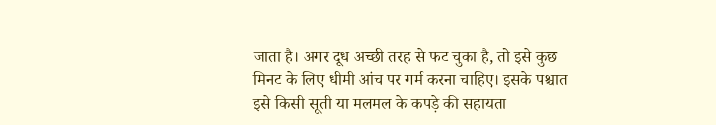जाता है। अगर दूध अच्छी तरह से फट चुका है, तो इसे कुछ मिनट के लिए धीमी आंच पर गर्म करना चाहिए। इसके पश्चात इसे किसी सूती या मलमल के कपड़े की सहायता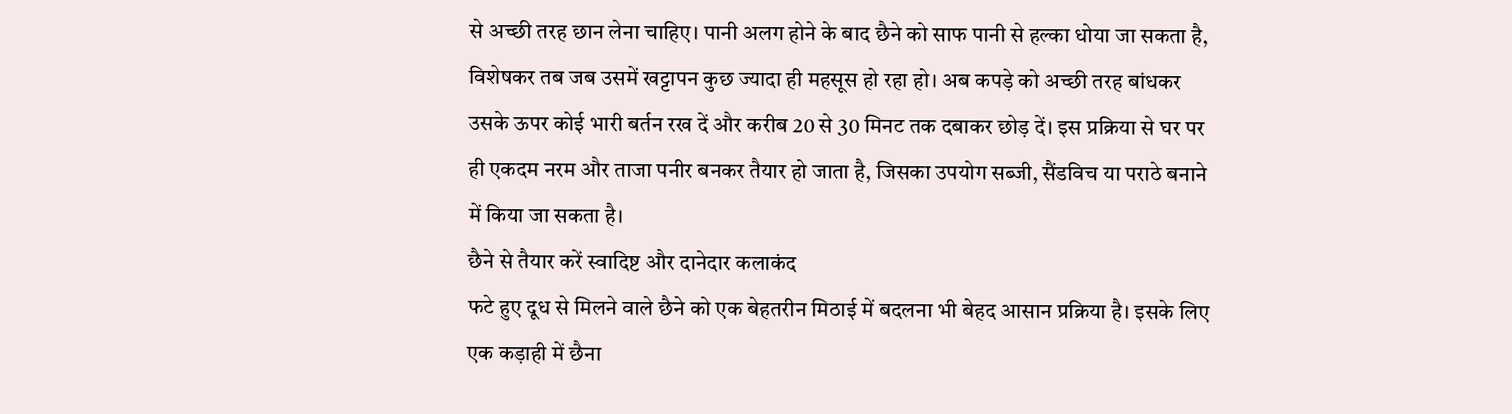से अच्छी तरह छान लेना चाहिए। पानी अलग होने के बाद छैने को साफ पानी से हल्का धोया जा सकता है, विशेषकर तब जब उसमें खट्टापन कुछ ज्यादा ही महसूस हो रहा हो। अब कपड़े को अच्छी तरह बांधकर उसके ऊपर कोई भारी बर्तन रख दें और करीब 20 से 30 मिनट तक दबाकर छोड़ दें। इस प्रक्रिया से घर पर ही एकदम नरम और ताजा पनीर बनकर तैयार हो जाता है, जिसका उपयोग सब्जी, सैंडविच या पराठे बनाने में किया जा सकता है।
छैने से तैयार करें स्वादिष्ट और दानेदार कलाकंद
फटे हुए दूध से मिलने वाले छैने को एक बेहतरीन मिठाई में बदलना भी बेहद आसान प्रक्रिया है। इसके लिए एक कड़ाही में छैना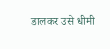डालकर उसे धीमी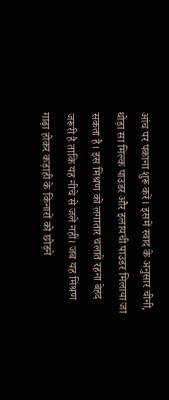आंच पर पकाना शुरू करें। इसमें स्वाद के अनुसार चीनी, थोड़ा सा मिल्क पाउडर और इलायची पाउडर मिलाया जा सकता है। इस मिश्रण को लगातार चलाते रहना बेहद जरूरी है ताकि यह नीचे से जले नहीं। जब यह मिश्रण गाढ़ा होकर कड़ाही के किनारों को छोड़ने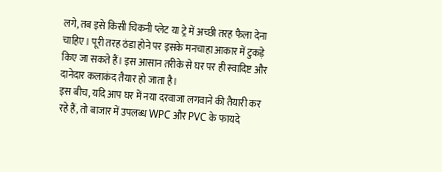लगे, तब इसे किसी चिकनी प्लेट या ट्रे में अच्छी तरह फैला देना चाहिए। पूरी तरह ठंडा होने पर इसके मनचाहा आकार में टुकड़े किए जा सकते हैं। इस आसान तरीके से घर पर ही स्वादिष्ट और दानेदार कलाकंद तैयार हो जाता है।
इस बीच, यदि आप घर में नया दरवाजा लगवाने की तैयारी कर रहे हैं, तो बाजार में उपलब्ध WPC और PVC के फायदे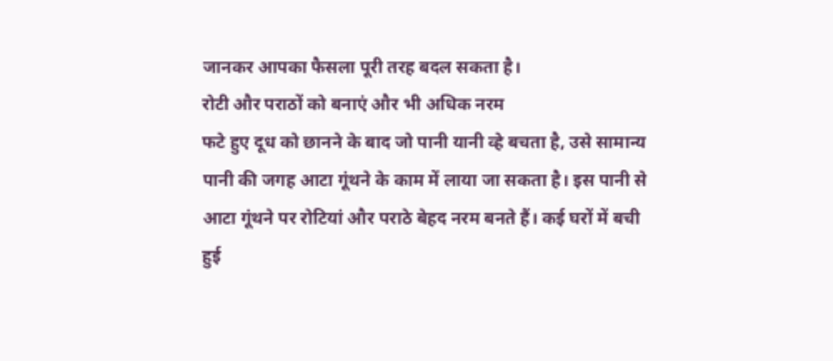जानकर आपका फैसला पूरी तरह बदल सकता है।
रोटी और पराठों को बनाएं और भी अधिक नरम
फटे हुए दूध को छानने के बाद जो पानी यानी व्हे बचता है, उसे सामान्य पानी की जगह आटा गूंथने के काम में लाया जा सकता है। इस पानी से आटा गूंथने पर रोटियां और पराठे बेहद नरम बनते हैं। कई घरों में बची हुई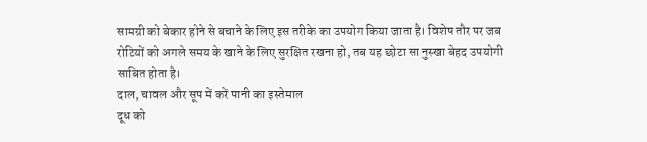सामग्री को बेकार होने से बचाने के लिए इस तरीके का उपयोग किया जाता है। विशेष तौर पर जब रोटियों को अगले समय के खाने के लिए सुरक्षित रखना हो, तब यह छोटा सा नुस्खा बेहद उपयोगी साबित होता है।
दाल, चावल और सूप में करें पानी का इस्तेमाल
दूध को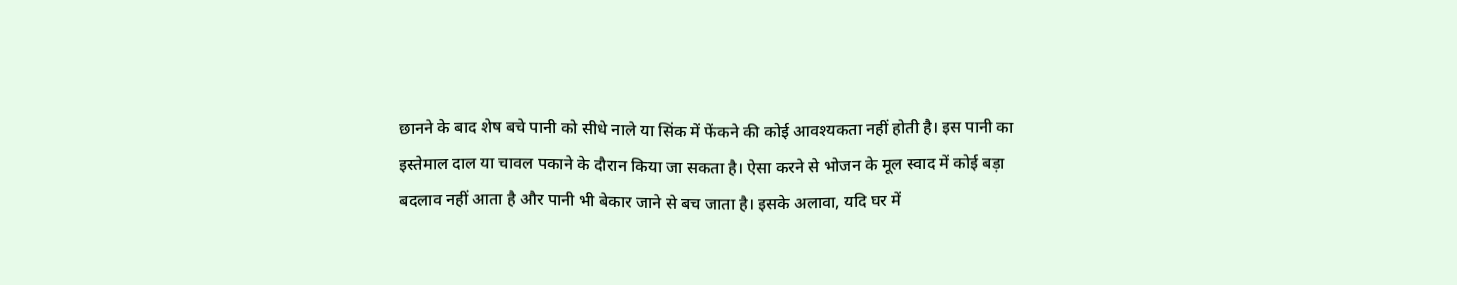छानने के बाद शेष बचे पानी को सीधे नाले या सिंक में फेंकने की कोई आवश्यकता नहीं होती है। इस पानी का इस्तेमाल दाल या चावल पकाने के दौरान किया जा सकता है। ऐसा करने से भोजन के मूल स्वाद में कोई बड़ा बदलाव नहीं आता है और पानी भी बेकार जाने से बच जाता है। इसके अलावा, यदि घर में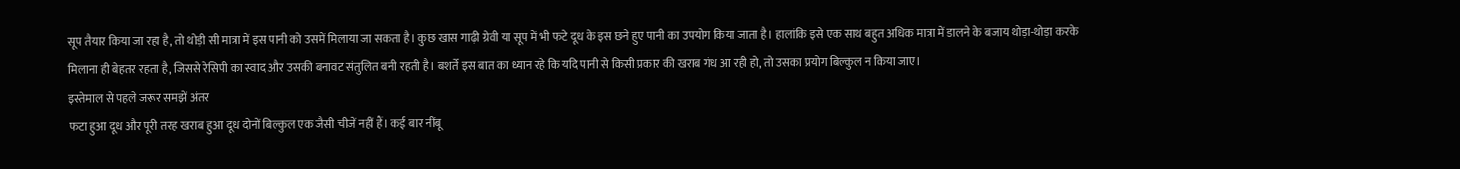सूप तैयार किया जा रहा है, तो थोड़ी सी मात्रा में इस पानी को उसमें मिलाया जा सकता है। कुछ खास गाढ़ी ग्रेवी या सूप में भी फटे दूध के इस छने हुए पानी का उपयोग किया जाता है। हालांकि इसे एक साथ बहुत अधिक मात्रा में डालने के बजाय थोड़ा-थोड़ा करके मिलाना ही बेहतर रहता है, जिससे रेसिपी का स्वाद और उसकी बनावट संतुलित बनी रहती है। बशर्ते इस बात का ध्यान रहे कि यदि पानी से किसी प्रकार की खराब गंध आ रही हो, तो उसका प्रयोग बिल्कुल न किया जाए।
इस्तेमाल से पहले जरूर समझें अंतर
फटा हुआ दूध और पूरी तरह खराब हुआ दूध दोनों बिल्कुल एक जैसी चीजें नहीं हैं। कई बार नींबू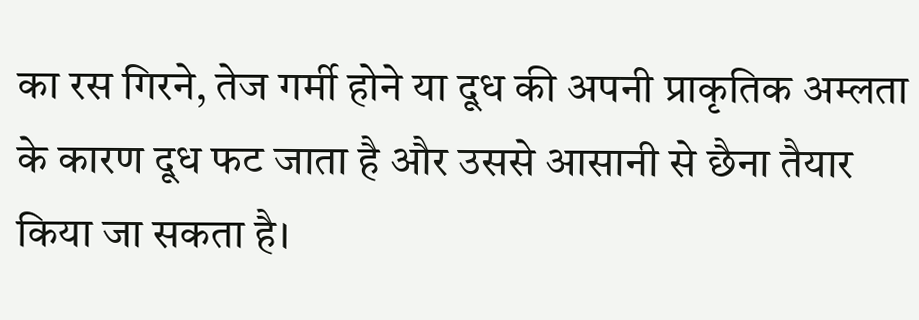का रस गिरने, तेज गर्मी होने या दूध की अपनी प्राकृतिक अम्लता के कारण दूध फट जाता है और उससे आसानी से छैना तैयार किया जा सकता है।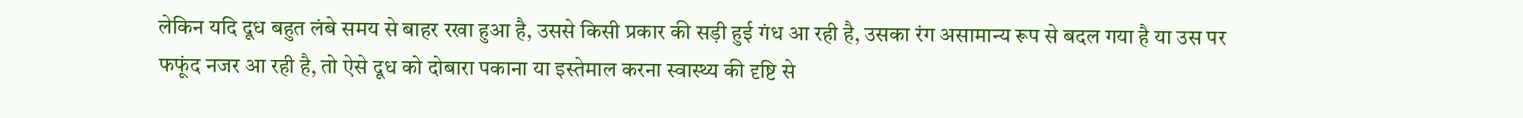लेकिन यदि दूध बहुत लंबे समय से बाहर रखा हुआ है, उससे किसी प्रकार की सड़ी हुई गंध आ रही है, उसका रंग असामान्य रूप से बदल गया है या उस पर फफूंद नजर आ रही है, तो ऐसे दूध को दोबारा पकाना या इस्तेमाल करना स्वास्थ्य की दृष्टि से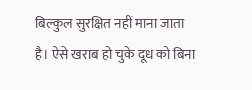बिल्कुल सुरक्षित नहीं माना जाता है। ऐसे खराब हो चुके दूध को बिना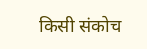किसी संकोच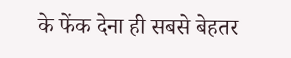के फेंक देना ही सबसे बेहतर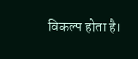विकल्प होता है।